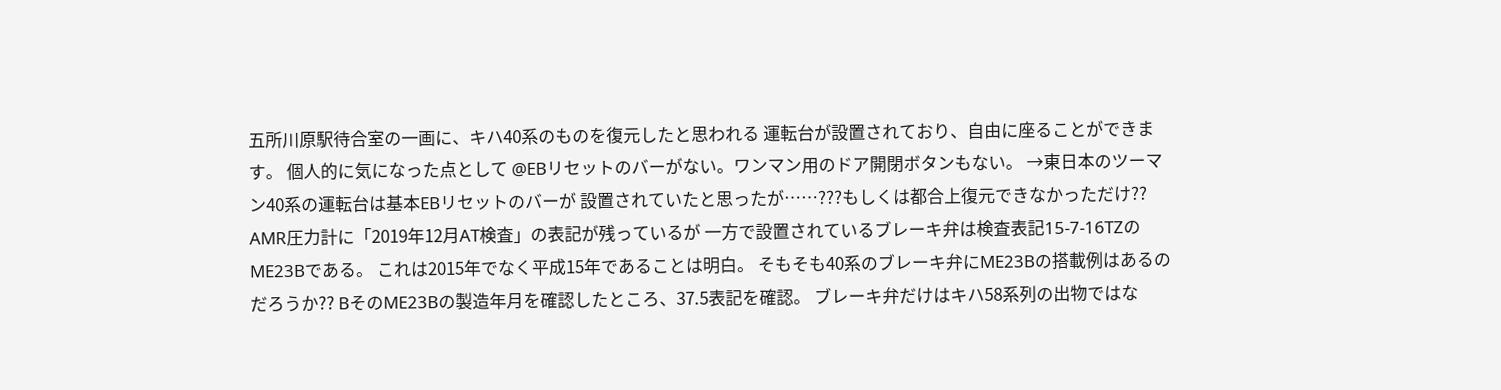五所川原駅待合室の一画に、キハ40系のものを復元したと思われる 運転台が設置されており、自由に座ることができます。 個人的に気になった点として @EBリセットのバーがない。ワンマン用のドア開閉ボタンもない。 →東日本のツーマン40系の運転台は基本EBリセットのバーが 設置されていたと思ったが……???もしくは都合上復元できなかっただけ?? AMR圧力計に「2019年12月AT検査」の表記が残っているが 一方で設置されているブレーキ弁は検査表記15-7-16TZのME23Bである。 これは2015年でなく平成15年であることは明白。 そもそも40系のブレーキ弁にME23Bの搭載例はあるのだろうか?? BそのME23Bの製造年月を確認したところ、37.5表記を確認。 ブレーキ弁だけはキハ58系列の出物ではな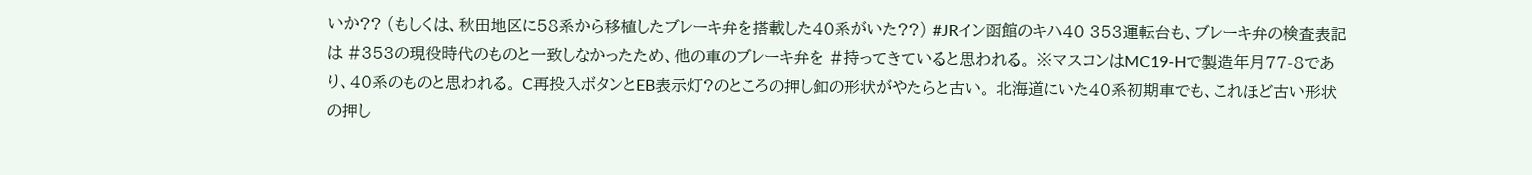いか?? (もしくは、秋田地区に58系から移植したブレーキ弁を搭載した40系がいた??) #JRイン函館のキハ40 353運転台も、ブレーキ弁の検査表記は #353の現役時代のものと一致しなかったため、他の車のブレーキ弁を #持ってきていると思われる。 ※マスコンはMC19-Hで製造年月77-8であり、40系のものと思われる。 C再投入ボタンとEB表示灯?のところの押し釦の形状がやたらと古い。 北海道にいた40系初期車でも、これほど古い形状の押し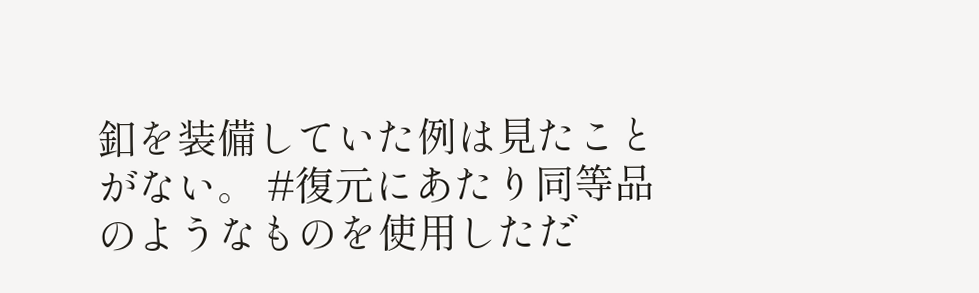釦を装備していた例は見たことがない。 #復元にあたり同等品のようなものを使用しただ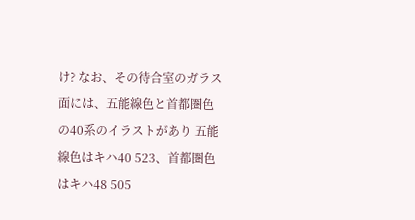け? なお、その待合室のガラス面には、五能線色と首都圏色の40系のイラストがあり 五能線色はキハ40 523、首都圏色はキハ48 505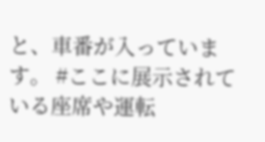と、車番が入っています。 #ここに展示されている座席や運転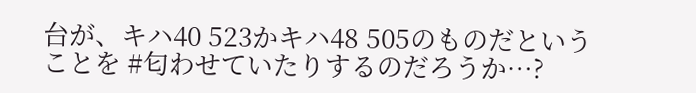台が、キハ40 523かキハ48 505のものだということを #匂わせていたりするのだろうか…?